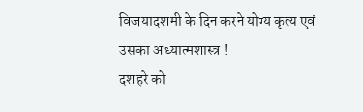विजयादशमी के दिन करने योग्य कृत्य एवं उसका अध्यात्मशास्त्र !
दशहरे को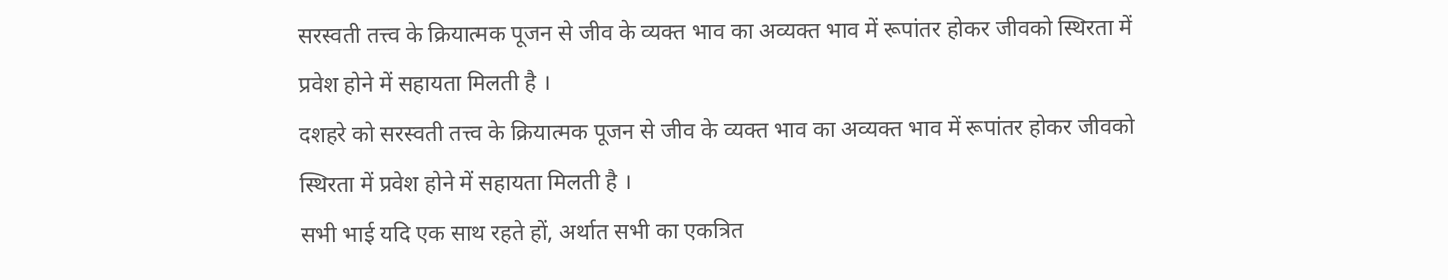सरस्वती तत्त्व के क्रियात्मक पूजन से जीव के व्यक्त भाव का अव्यक्त भाव में रूपांतर होकर जीवको स्थिरता में प्रवेश होने में सहायता मिलती है ।
दशहरे को सरस्वती तत्त्व के क्रियात्मक पूजन से जीव के व्यक्त भाव का अव्यक्त भाव में रूपांतर होकर जीवको स्थिरता में प्रवेश होने में सहायता मिलती है ।
सभी भाई यदि एक साथ रहते हों, अर्थात सभी का एकत्रित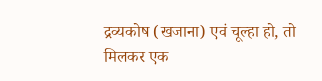द्रव्यकोष (खजाना) एवं चूल्हा हो, तो मिलकर एक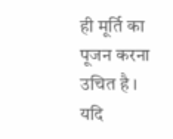ही मूर्ति का पूजन करना उचित है । यदि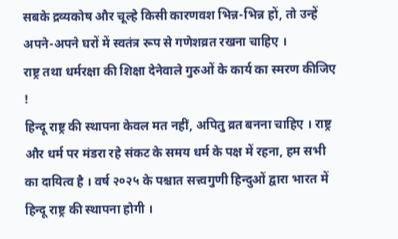सबके द्रव्यकोष और चूल्हे किसी कारणवश भिन्न-भिन्न हों, तो उन्हें अपने-अपने घरों में स्वतंत्र रूप से गणेशव्रत रखना चाहिए ।
राष्ट्र तथा धर्मरक्षा की शिक्षा देनेवाले गुरुओं के कार्य का स्मरण कीजिए !
हिन्दू राष्ट्र की स्थापना केवल मत नहीं, अपितु व्रत बनना चाहिए । राष्ट्र और धर्म पर मंडरा रहे संकट के समय धर्म के पक्ष में रहना, हम सभी का दायित्व है । वर्ष २०२५ के पश्चात सत्त्वगुणी हिन्दुओं द्वारा भारत में हिन्दू राष्ट्र की स्थापना होगी ।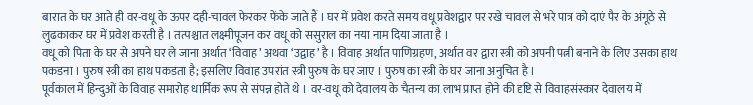बारात के घर आते ही वर-वधू के ऊपर दही-चावल फेरकर फेंके जाते हैं । घर में प्रवेश करते समय वधू प्रवेशद्वार पर रखे चावल से भरे पात्र को दाएं पैर के अंगूठे से लुढकाकर घर में प्रवेश करती है । तत्पश्चात लक्ष्मीपूजन कर वधू को ससुराल का नया नाम दिया जाता है ।
वधू को पिता के घर से अपने घर ले जाना अर्थात ‘विवाह’ अथवा ‘उद्वाह’ है । विवाह अर्थात पाणिग्रहण, अर्थात वर द्वारा स्त्री को अपनी पत्नी बनाने के लिए उसका हाथ पकडना । पुरुष स्त्री का हाथ पकडता है; इसलिए विवाह उपरांत स्त्री पुरुष के घर जाए । पुरुष का स्त्री के घर जाना अनुचित है ।
पूर्वकाल में हिन्दुओं के विवाह समारोह धार्मिक रूप से संपन्न होते थे । वर-वधू को देवालय के चैतन्य का लाभ प्राप्त होने की दृष्टि से विवाहसंस्कार देवालय में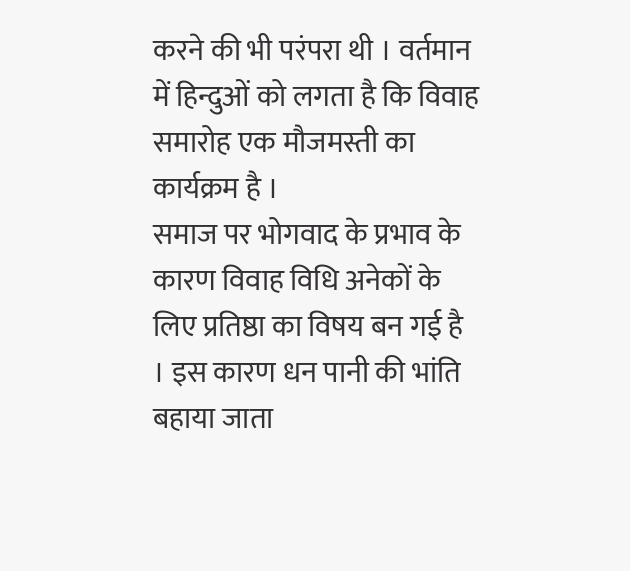करने की भी परंपरा थी । वर्तमान में हिन्दुओं को लगता है कि विवाह समारोह एक मौजमस्ती का कार्यक्रम है ।
समाज पर भोगवाद के प्रभाव के कारण विवाह विधि अनेकों के लिए प्रतिष्ठा का विषय बन गई है । इस कारण धन पानी की भांति बहाया जाता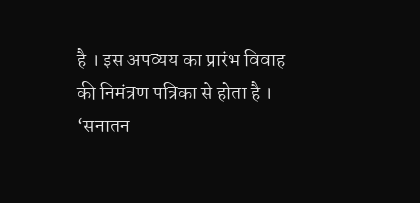है । इस अपव्यय का प्रारंभ विवाह की निमंत्रण पत्रिका से होता है ।
‘सनातन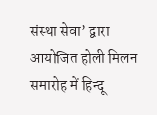संस्था सेवा’ द्वारा आयोजित होली मिलन समारोह में हिन्दू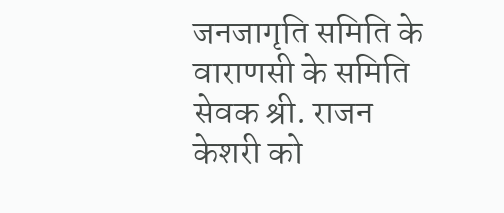जनजागृति समिति के वाराणसी के समिति सेवक श्री. राजन केशरी को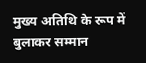मुख्य अतिथि के रूप में बुलाकर सम्मान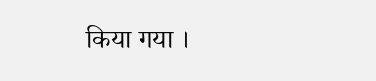किया गया ।